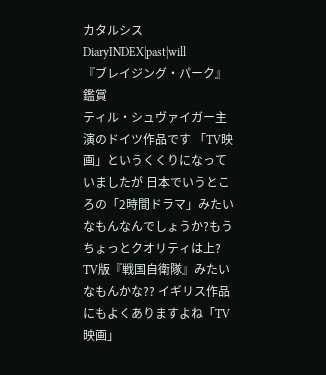カタルシス
DiaryINDEX|past|will
『ブレイジング・パーク』鑑賞
ティル・シュヴァイガー主演のドイツ作品です 「TV映画」というくくりになっていましたが 日本でいうところの「2時間ドラマ」みたいなもんなんでしょうか?もうちょっとクオリティは上? TV版『戦国自衛隊』みたいなもんかな?? イギリス作品にもよくありますよね「TV映画」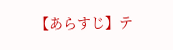【あらすじ】テ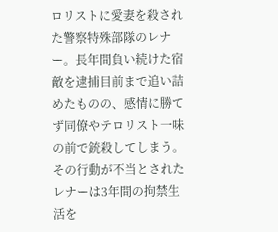ロリストに愛妻を殺された警察特殊部隊のレナー。長年間負い続けた宿敵を逮捕目前まで追い詰めたものの、感情に勝てず同僚やテロリスト一味の前で銃殺してしまう。その行動が不当とされたレナーは3年間の拘禁生活を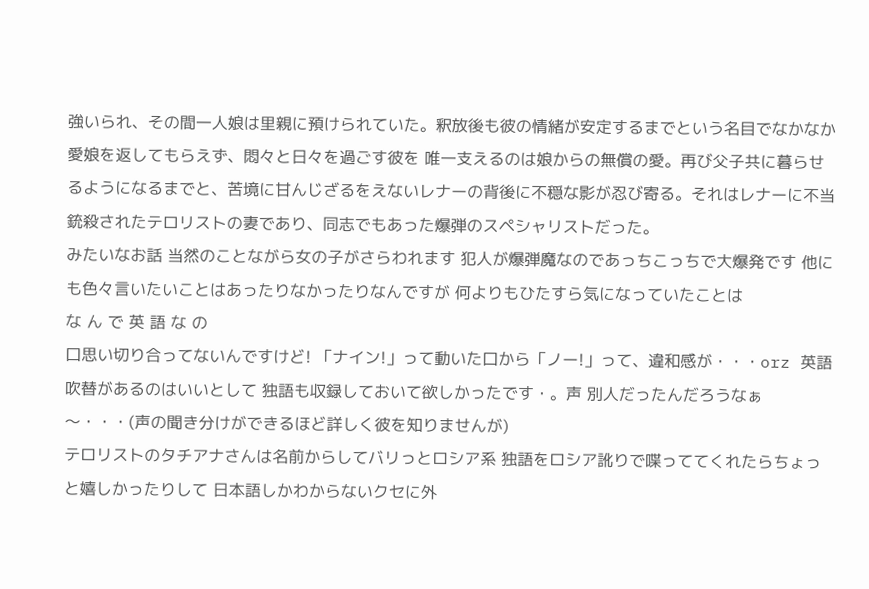強いられ、その間一人娘は里親に預けられていた。釈放後も彼の情緒が安定するまでという名目でなかなか愛娘を返してもらえず、悶々と日々を過ごす彼を 唯一支えるのは娘からの無償の愛。再び父子共に暮らせるようになるまでと、苦境に甘んじざるをえないレナーの背後に不穏な影が忍び寄る。それはレナーに不当銃殺されたテロリストの妻であり、同志でもあった爆弾のスペシャリストだった。
みたいなお話 当然のことながら女の子がさらわれます 犯人が爆弾魔なのであっちこっちで大爆発です 他にも色々言いたいことはあったりなかったりなんですが 何よりもひたすら気になっていたことは
な ん で 英 語 な の
口思い切り合ってないんですけど! 「ナイン!」って動いた口から「ノー!」って、違和感が・・・orz 英語吹替があるのはいいとして 独語も収録しておいて欲しかったです・。声 別人だったんだろうなぁ〜・・・(声の聞き分けができるほど詳しく彼を知りませんが)
テロリストのタチアナさんは名前からしてバリっとロシア系 独語をロシア訛りで喋っててくれたらちょっと嬉しかったりして 日本語しかわからないクセに外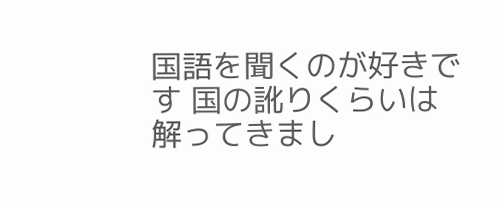国語を聞くのが好きです 国の訛りくらいは解ってきまし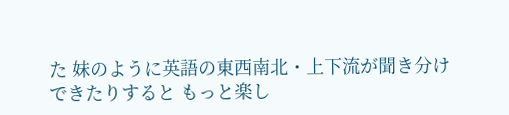た 妹のように英語の東西南北・上下流が聞き分けできたりすると もっと楽し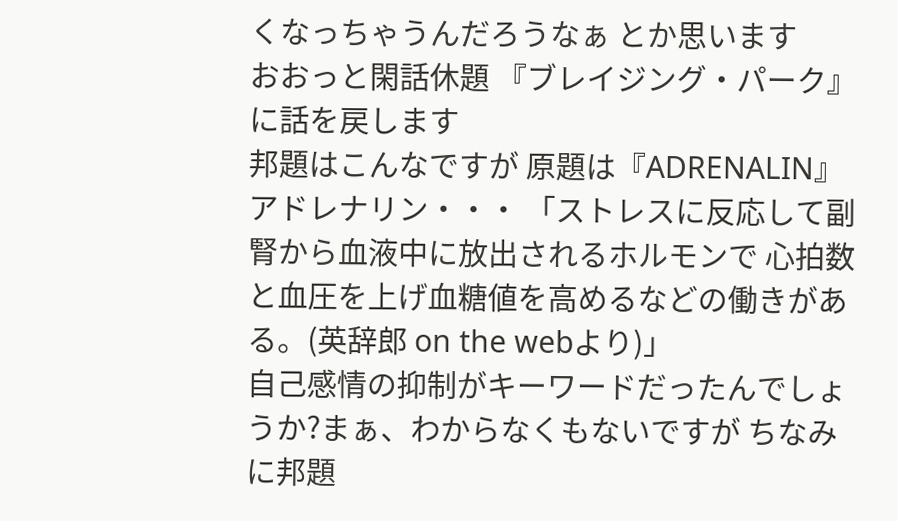くなっちゃうんだろうなぁ とか思います
おおっと閑話休題 『ブレイジング・パーク』に話を戻します
邦題はこんなですが 原題は『ADRENALIN』 アドレナリン・・・ 「ストレスに反応して副腎から血液中に放出されるホルモンで 心拍数と血圧を上げ血糖値を高めるなどの働きがある。(英辞郎 on the webより)」
自己感情の抑制がキーワードだったんでしょうか?まぁ、わからなくもないですが ちなみに邦題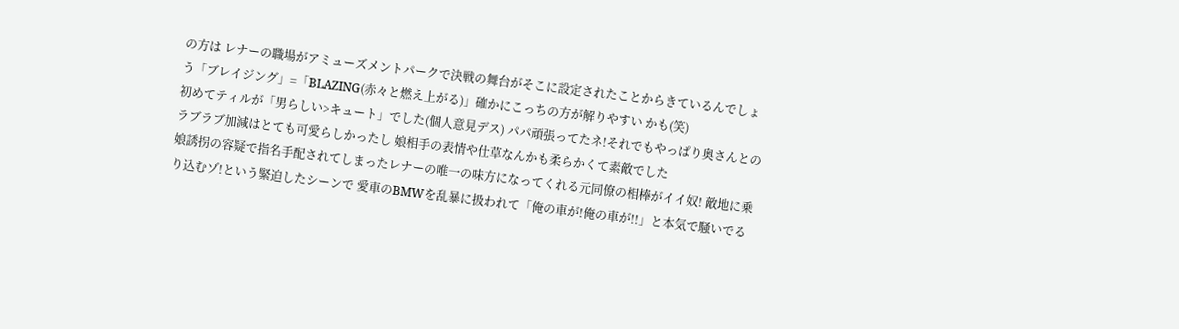の方は レナーの職場がアミューズメントパークで決戦の舞台がそこに設定されたことからきているんでしょう「ブレイジング」=「BLAZING(赤々と燃え上がる)」確かにこっちの方が解りやすい かも(笑)
初めてティルが「男らしい>キュート」でした(個人意見デス) パパ頑張ってたネ!それでもやっぱり奥さんとのラブラブ加減はとても可愛らしかったし 娘相手の表情や仕草なんかも柔らかくて素敵でした
娘誘拐の容疑で指名手配されてしまったレナーの唯一の味方になってくれる元同僚の相棒がイイ奴! 敵地に乗り込むゾ!という緊迫したシーンで 愛車のBMWを乱暴に扱われて「俺の車が!俺の車が!!」と本気で騒いでる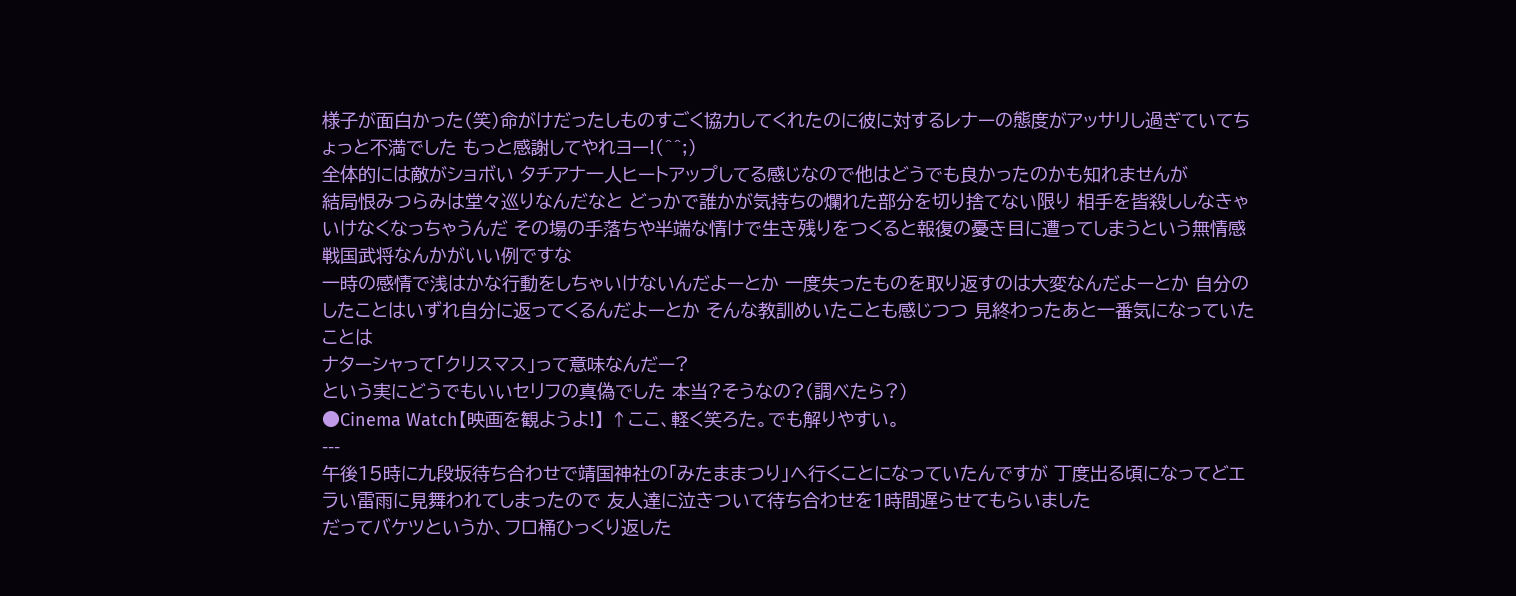様子が面白かった(笑)命がけだったしものすごく協力してくれたのに彼に対するレナーの態度がアッサリし過ぎていてちょっと不満でした もっと感謝してやれヨー!(^^;)
全体的には敵がショボい タチアナ一人ヒートアップしてる感じなので他はどうでも良かったのかも知れませんが
結局恨みつらみは堂々巡りなんだなと どっかで誰かが気持ちの爛れた部分を切り捨てない限り 相手を皆殺ししなきゃいけなくなっちゃうんだ その場の手落ちや半端な情けで生き残りをつくると報復の憂き目に遭ってしまうという無情感 戦国武将なんかがいい例ですな
一時の感情で浅はかな行動をしちゃいけないんだよーとか 一度失ったものを取り返すのは大変なんだよーとか 自分のしたことはいずれ自分に返ってくるんだよーとか そんな教訓めいたことも感じつつ 見終わったあと一番気になっていたことは
ナターシャって「クリスマス」って意味なんだー?
という実にどうでもいいセリフの真偽でした 本当?そうなの?(調べたら?)
●Cinema Watch【映画を観ようよ!】 ↑ここ、軽く笑ろた。でも解りやすい。
---
午後15時に九段坂待ち合わせで靖国神社の「みたままつり」へ行くことになっていたんですが 丁度出る頃になってどエラい雷雨に見舞われてしまったので 友人達に泣きついて待ち合わせを1時間遅らせてもらいました
だってバケツというか、フロ桶ひっくり返した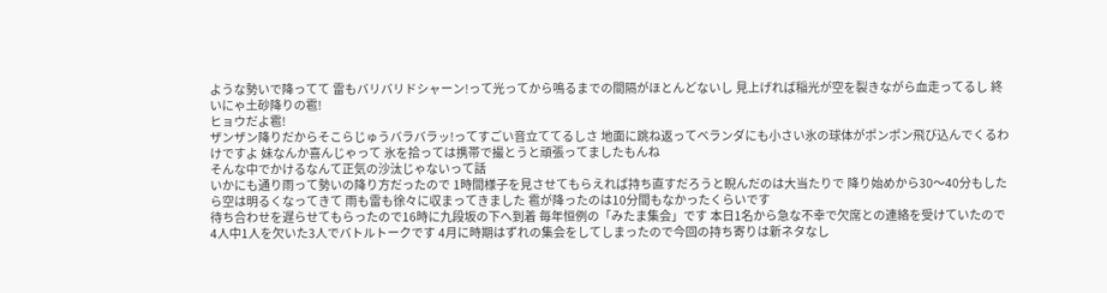ような勢いで降ってて 雷もバリバリドシャーン!って光ってから鳴るまでの間隔がほとんどないし 見上げれば稲光が空を裂きながら血走ってるし 終いにゃ土砂降りの雹!
ヒョウだよ雹!
ザンザン降りだからそこらじゅうバラバラッ!ってすごい音立ててるしさ 地面に跳ね返ってベランダにも小さい氷の球体がポンポン飛び込んでくるわけですよ 妹なんか喜んじゃって 氷を拾っては携帯で撮とうと頑張ってましたもんね
そんな中でかけるなんて正気の沙汰じゃないって話
いかにも通り雨って勢いの降り方だったので 1時間様子を見させてもらえれば持ち直すだろうと睨んだのは大当たりで 降り始めから30〜40分もしたら空は明るくなってきて 雨も雷も徐々に収まってきました 雹が降ったのは10分間もなかったくらいです
待ち合わせを遅らせてもらったので16時に九段坂の下へ到着 毎年恒例の「みたま集会」です 本日1名から急な不幸で欠席との連絡を受けていたので 4人中1人を欠いた3人でバトルトークです 4月に時期はずれの集会をしてしまったので今回の持ち寄りは新ネタなし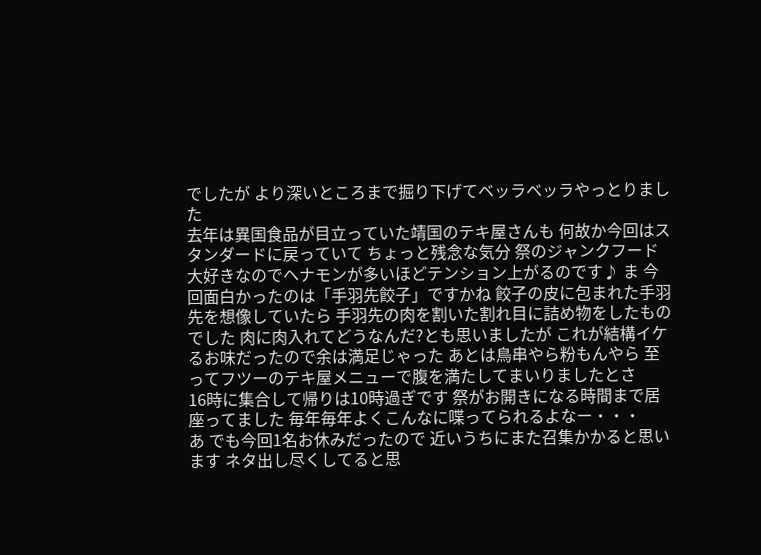でしたが より深いところまで掘り下げてベッラベッラやっとりました
去年は異国食品が目立っていた靖国のテキ屋さんも 何故か今回はスタンダードに戻っていて ちょっと残念な気分 祭のジャンクフード大好きなのでヘナモンが多いほどテンション上がるのです♪ ま 今回面白かったのは「手羽先餃子」ですかね 餃子の皮に包まれた手羽先を想像していたら 手羽先の肉を割いた割れ目に詰め物をしたものでした 肉に肉入れてどうなんだ?とも思いましたが これが結構イケるお味だったので余は満足じゃった あとは鳥串やら粉もんやら 至ってフツーのテキ屋メニューで腹を満たしてまいりましたとさ
16時に集合して帰りは10時過ぎです 祭がお開きになる時間まで居座ってました 毎年毎年よくこんなに喋ってられるよなー・・・
あ でも今回1名お休みだったので 近いうちにまた召集かかると思います ネタ出し尽くしてると思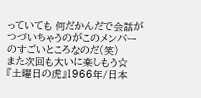っていても 何だかんだで会話がつづいちゃうのがこのメンバーのすごいところなのだ(笑)
また次回も大いに楽しもう☆
『土曜日の虎』1966年/日本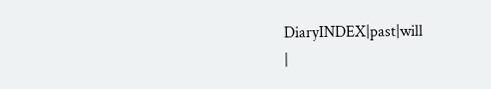DiaryINDEX|past|will
|